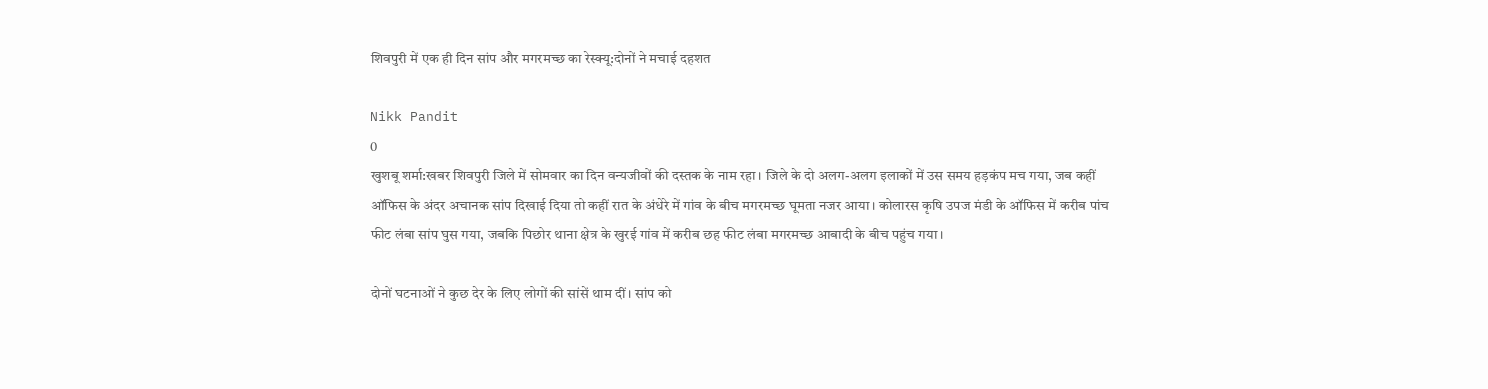शिवपुरी में एक ही दिन सांप और मगरमच्छ का रेस्क्यू:दोनों ने मचाई दहशत

Nikk Pandit
0
खुशबू शर्मा:खबर शिवपुरी जिले में सोमवार का दिन वन्यजीवों की दस्तक के नाम रहा। जिले के दो अलग-अलग इलाकों में उस समय हड़कंप मच गया, जब कहीं ऑफिस के अंदर अचानक सांप दिखाई दिया तो कहीं रात के अंधेरे में गांव के बीच मगरमच्छ घूमता नजर आया। कोलारस कृषि उपज मंडी के ऑफिस में करीब पांच फीट लंबा सांप घुस गया, जबकि पिछोर थाना क्षेत्र के खुरई गांव में करीब छह फीट लंबा मगरमच्छ आबादी के बीच पहुंच गया।

दोनों घटनाओं ने कुछ देर के लिए लोगों की सांसें थाम दीं। सांप को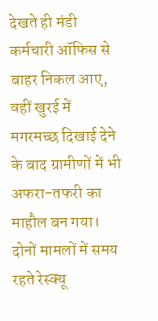देखते ही मंडी कर्मचारी ऑफिस से बाहर निकल आए, वहीं खुरई में मगरमच्छ दिखाई देने के बाद ग्रामीणों में भी अफरा-तफरी का माहौल बन गया। दोनों मामलों में समय रहते रेस्क्यू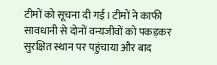टीमों को सूचना दी गई। टीमों ने काफी सावधानी से दोनों वन्यजीवों को पकड़कर सुरक्षित स्थान पर पहुंचाया और बाद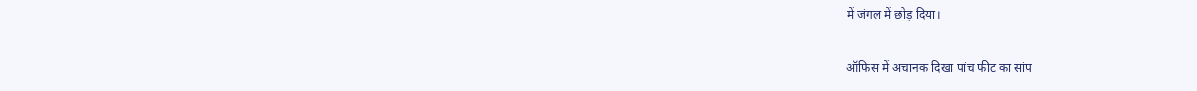में जंगल में छोड़ दिया।

ऑफिस में अचानक दिखा पांच फीट का सांप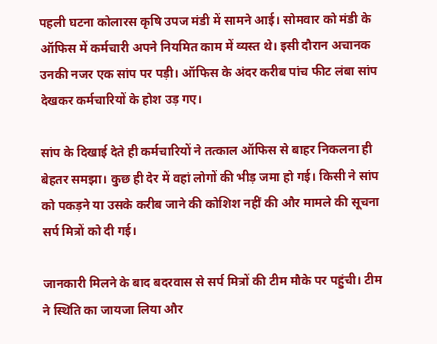पहली घटना कोलारस कृषि उपज मंडी में सामने आई। सोमवार को मंडी के ऑफिस में कर्मचारी अपने नियमित काम में व्यस्त थे। इसी दौरान अचानक उनकी नजर एक सांप पर पड़ी। ऑफिस के अंदर करीब पांच फीट लंबा सांप देखकर कर्मचारियों के होश उड़ गए।

सांप के दिखाई देते ही कर्मचारियों ने तत्काल ऑफिस से बाहर निकलना ही बेहतर समझा। कुछ ही देर में वहां लोगों की भीड़ जमा हो गई। किसी ने सांप को पकड़ने या उसके करीब जाने की कोशिश नहीं की और मामले की सूचना सर्प मित्रों को दी गई।

जानकारी मिलने के बाद बदरवास से सर्प मित्रों की टीम मौके पर पहुंची। टीम ने स्थिति का जायजा लिया और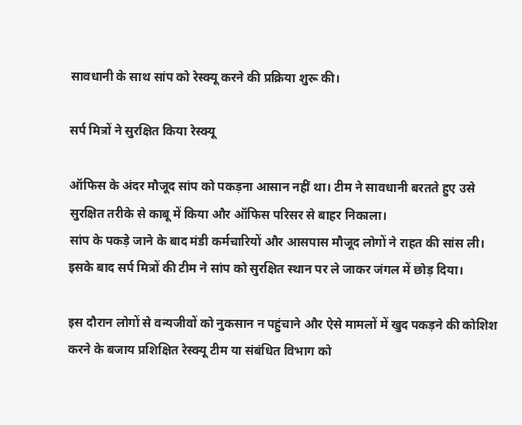सावधानी के साथ सांप को रेस्क्यू करने की प्रक्रिया शुरू की।

सर्प मित्रों ने सुरक्षित किया रेस्क्यू

ऑफिस के अंदर मौजूद सांप को पकड़ना आसान नहीं था। टीम ने सावधानी बरतते हुए उसे सुरक्षित तरीके से काबू में किया और ऑफिस परिसर से बाहर निकाला।
सांप के पकड़े जाने के बाद मंडी कर्मचारियों और आसपास मौजूद लोगों ने राहत की सांस ली। इसके बाद सर्प मित्रों की टीम ने सांप को सुरक्षित स्थान पर ले जाकर जंगल में छोड़ दिया।

इस दौरान लोगों से वन्यजीवों को नुकसान न पहुंचाने और ऐसे मामलों में खुद पकड़ने की कोशिश करने के बजाय प्रशिक्षित रेस्क्यू टीम या संबंधित विभाग को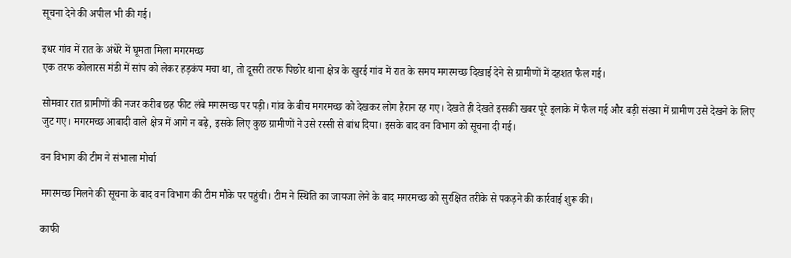सूचना देने की अपील भी की गई।

इधर गांव में रात के अंधेरे में घूमता मिला मगरमच्छ
एक तरफ कोलारस मंडी में सांप को लेकर हड़कंप मचा था, तो दूसरी तरफ पिछोर थाना क्षेत्र के खुरई गांव में रात के समय मगरमच्छ दिखाई देने से ग्रामीणों में दहशत फैल गई।

सोमवार रात ग्रामीणों की नजर करीब छह फीट लंबे मगरमच्छ पर पड़ी। गांव के बीच मगरमच्छ को देखकर लोग हैरान रह गए। देखते ही देखते इसकी खबर पूरे इलाके में फैल गई और बड़ी संख्या में ग्रामीण उसे देखने के लिए जुट गए। मगरमच्छ आबादी वाले क्षेत्र में आगे न बढ़े, इसके लिए कुछ ग्रामीणों ने उसे रस्सी से बांध दिया। इसके बाद वन विभाग को सूचना दी गई।

वन विभाग की टीम ने संभाला मोर्चा

मगरमच्छ मिलने की सूचना के बाद वन विभाग की टीम मौके पर पहुंची। टीम ने स्थिति का जायजा लेने के बाद मगरमच्छ को सुरक्षित तरीके से पकड़ने की कार्रवाई शुरू की।

काफी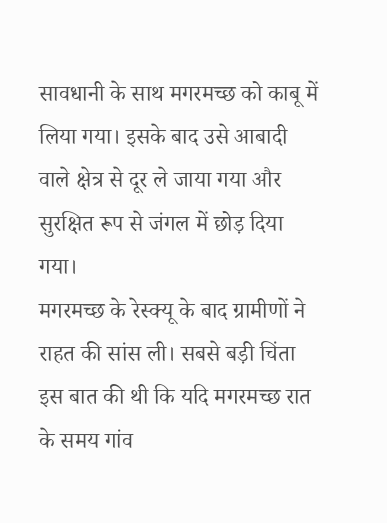सावधानी के साथ मगरमच्छ को काबू में लिया गया। इसके बाद उसे आबादी वाले क्षेत्र से दूर ले जाया गया और सुरक्षित रूप से जंगल में छोड़ दिया गया।
मगरमच्छ के रेस्क्यू के बाद ग्रामीणों ने राहत की सांस ली। सबसे बड़ी चिंता इस बात की थी कि यदि मगरमच्छ रात के समय गांव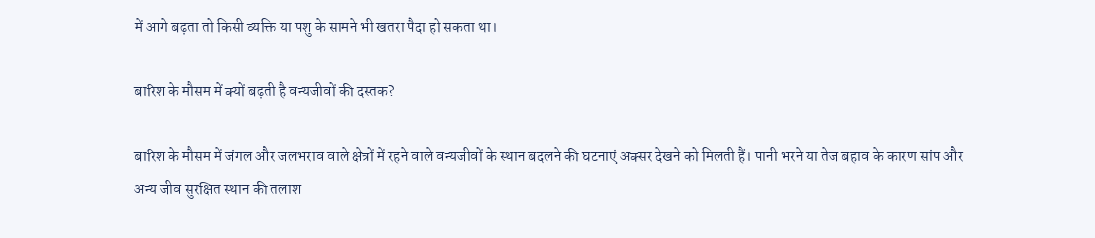में आगे बढ़ता तो किसी व्यक्ति या पशु के सामने भी खतरा पैदा हो सकता था।

बारिश के मौसम में क्यों बढ़ती है वन्यजीवों की दस्तक?

बारिश के मौसम में जंगल और जलभराव वाले क्षेत्रों में रहने वाले वन्यजीवों के स्थान बदलने की घटनाएं अक्सर देखने को मिलती हैं। पानी भरने या तेज बहाव के कारण सांप और अन्य जीव सुरक्षित स्थान की तलाश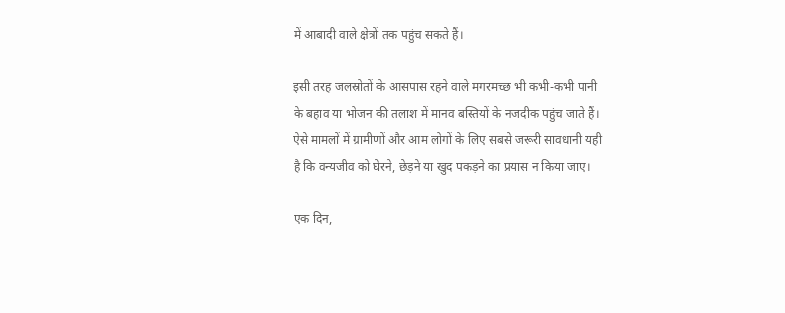में आबादी वाले क्षेत्रों तक पहुंच सकते हैं।

इसी तरह जलस्रोतों के आसपास रहने वाले मगरमच्छ भी कभी-कभी पानी के बहाव या भोजन की तलाश में मानव बस्तियों के नजदीक पहुंच जाते हैं। ऐसे मामलों में ग्रामीणों और आम लोगों के लिए सबसे जरूरी सावधानी यही है कि वन्यजीव को घेरने, छेड़ने या खुद पकड़ने का प्रयास न किया जाए।

एक दिन,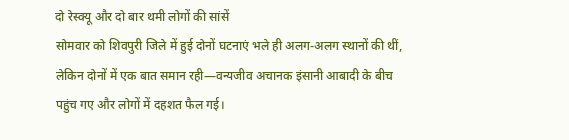दो रेस्क्यू और दो बार थमी लोगों की सांसें
सोमवार को शिवपुरी जिले में हुई दोनों घटनाएं भले ही अलग-अलग स्थानों की थीं, लेकिन दोनों में एक बात समान रही—वन्यजीव अचानक इंसानी आबादी के बीच पहुंच गए और लोगों में दहशत फैल गई।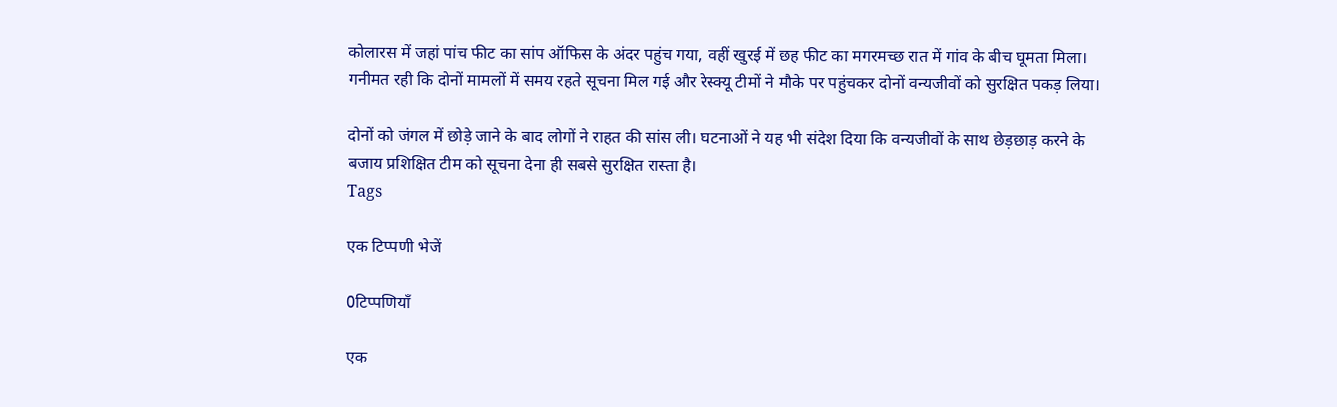कोलारस में जहां पांच फीट का सांप ऑफिस के अंदर पहुंच गया, वहीं खुरई में छह फीट का मगरमच्छ रात में गांव के बीच घूमता मिला। गनीमत रही कि दोनों मामलों में समय रहते सूचना मिल गई और रेस्क्यू टीमों ने मौके पर पहुंचकर दोनों वन्यजीवों को सुरक्षित पकड़ लिया।

दोनों को जंगल में छोड़े जाने के बाद लोगों ने राहत की सांस ली। घटनाओं ने यह भी संदेश दिया कि वन्यजीवों के साथ छेड़छाड़ करने के बजाय प्रशिक्षित टीम को सूचना देना ही सबसे सुरक्षित रास्ता है।
Tags

एक टिप्पणी भेजें

0टिप्पणियाँ

एक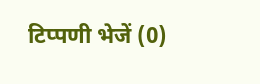टिप्पणी भेजें (0)